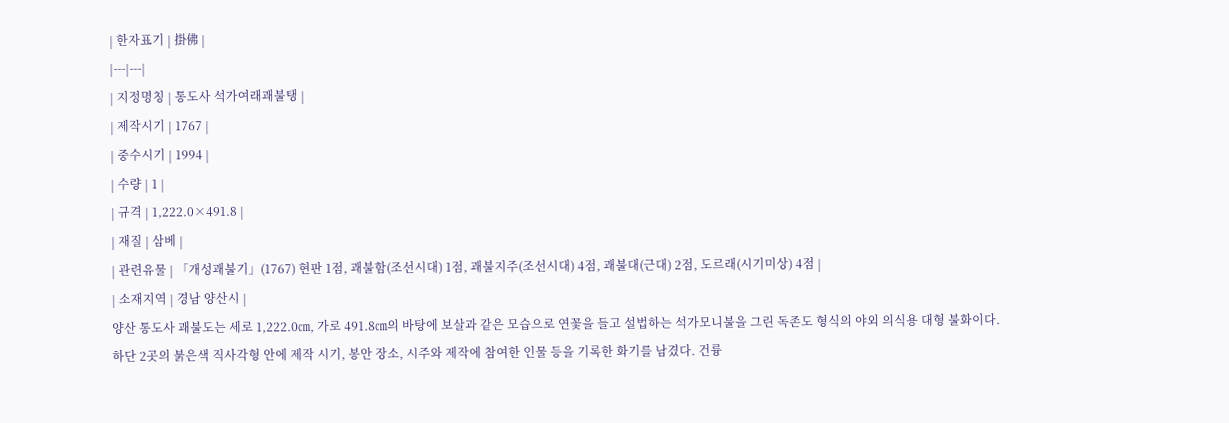| 한자표기 | 掛佛 |
|---|---|
| 지정명칭 | 통도사 석가여래괘불탱 |
| 제작시기 | 1767 |
| 중수시기 | 1994 |
| 수량 | 1 |
| 규격 | 1,222.0×491.8 |
| 재질 | 삼베 |
| 관련유물 | 「개성괘불기」(1767) 현판 1점, 괘불함(조선시대) 1점, 괘불지주(조선시대) 4점, 괘불대(근대) 2점, 도르래(시기미상) 4점 |
| 소재지역 | 경남 양산시 |
양산 통도사 괘불도는 세로 1,222.0㎝, 가로 491.8㎝의 바탕에 보살과 같은 모습으로 연꽃을 들고 설법하는 석가모니불을 그린 독존도 형식의 야외 의식용 대형 불화이다.
하단 2곳의 붉은색 직사각형 안에 제작 시기, 봉안 장소, 시주와 제작에 참여한 인물 등을 기록한 화기를 남겼다. 건륭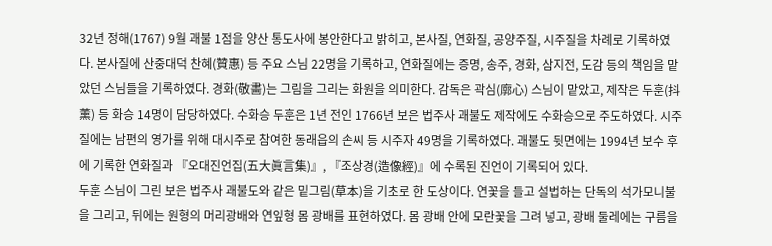32년 정해(1767) 9월 괘불 1점을 양산 통도사에 봉안한다고 밝히고, 본사질, 연화질, 공양주질, 시주질을 차례로 기록하였다. 본사질에 산중대덕 찬혜(贊惠) 등 주요 스님 22명을 기록하고, 연화질에는 증명, 송주, 경화, 삼지전, 도감 등의 책임을 맡았던 스님들을 기록하였다. 경화(敬畵)는 그림을 그리는 화원을 의미한다. 감독은 곽심(廓心) 스님이 맡았고, 제작은 두훈(抖薰) 등 화승 14명이 담당하였다. 수화승 두훈은 1년 전인 1766년 보은 법주사 괘불도 제작에도 수화승으로 주도하였다. 시주질에는 남편의 영가를 위해 대시주로 참여한 동래읍의 손씨 등 시주자 49명을 기록하였다. 괘불도 뒷면에는 1994년 보수 후에 기록한 연화질과 『오대진언집(五大眞言集)』, 『조상경(造像經)』에 수록된 진언이 기록되어 있다.
두훈 스님이 그린 보은 법주사 괘불도와 같은 밑그림(草本)을 기초로 한 도상이다. 연꽃을 들고 설법하는 단독의 석가모니불을 그리고, 뒤에는 원형의 머리광배와 연잎형 몸 광배를 표현하였다. 몸 광배 안에 모란꽃을 그려 넣고, 광배 둘레에는 구름을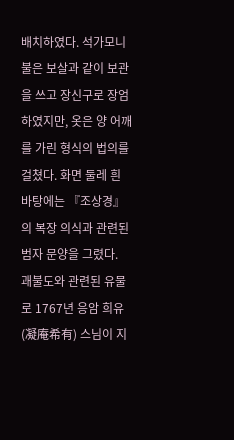배치하였다. 석가모니불은 보살과 같이 보관을 쓰고 장신구로 장엄하였지만, 옷은 양 어깨를 가린 형식의 법의를 걸쳤다. 화면 둘레 흰 바탕에는 『조상경』의 복장 의식과 관련된 범자 문양을 그렸다.
괘불도와 관련된 유물로 1767년 응암 희유(凝庵希有) 스님이 지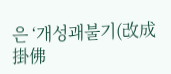은 ‘개성괘불기(改成掛佛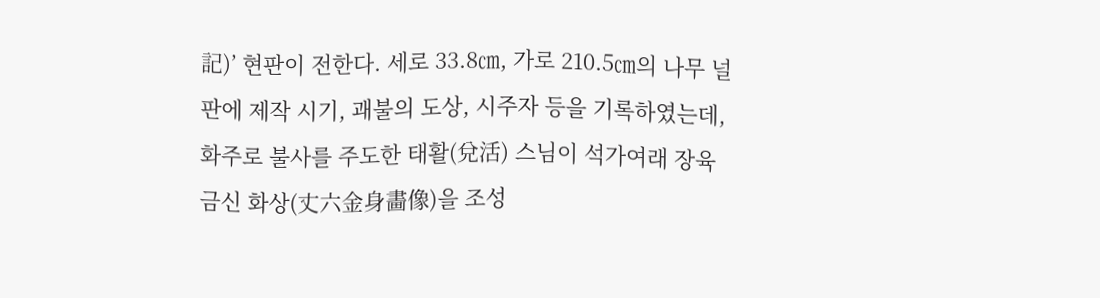記)’ 현판이 전한다. 세로 33.8㎝, 가로 210.5㎝의 나무 널판에 제작 시기, 괘불의 도상, 시주자 등을 기록하였는데, 화주로 불사를 주도한 태활(兌活) 스님이 석가여래 장육금신 화상(丈六金身畵像)을 조성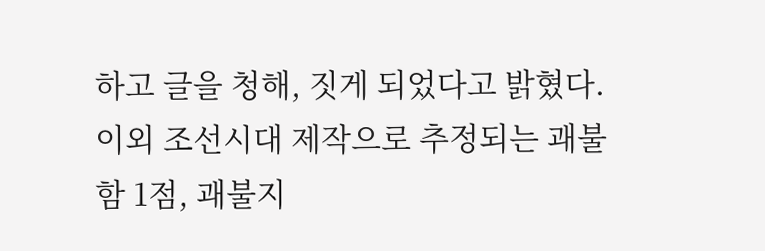하고 글을 청해, 짓게 되었다고 밝혔다. 이외 조선시대 제작으로 추정되는 괘불함 1점, 괘불지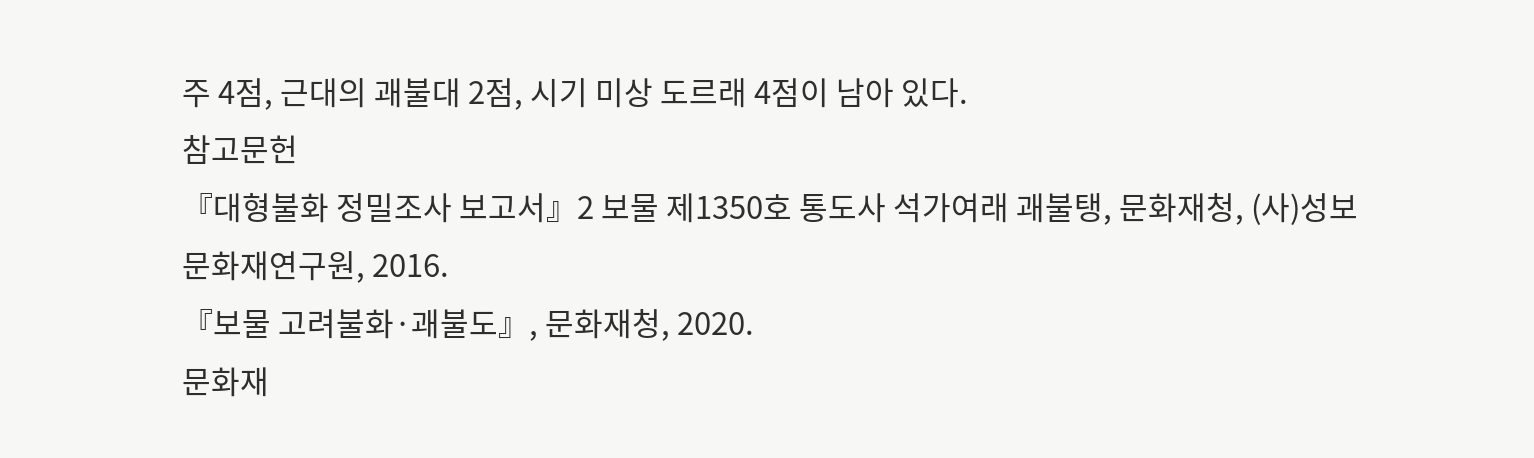주 4점, 근대의 괘불대 2점, 시기 미상 도르래 4점이 남아 있다.
참고문헌
『대형불화 정밀조사 보고서』2 보물 제1350호 통도사 석가여래 괘불탱, 문화재청, (사)성보문화재연구원, 2016.
『보물 고려불화·괘불도』, 문화재청, 2020.
문화재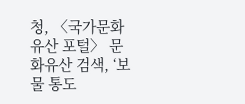청, 〈국가문화유산 포털〉 문화유산 검색, ‘보물 통도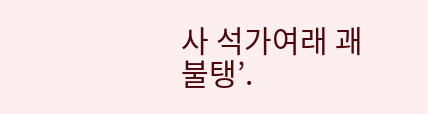사 석가여래 괘불탱’.